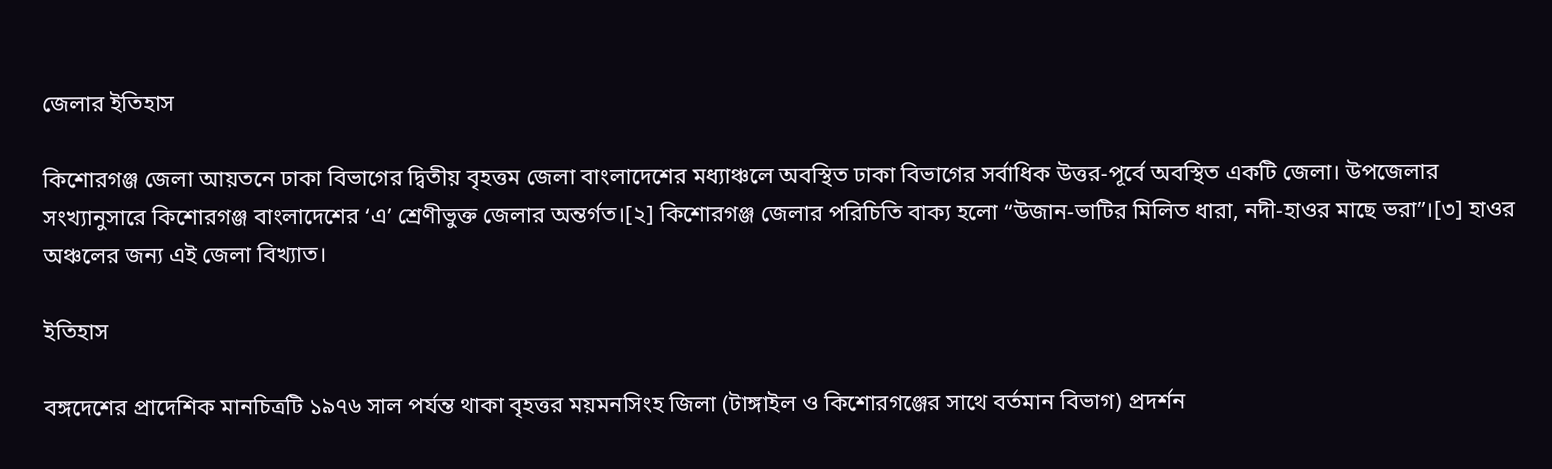জেলার ইতিহাস

কিশোরগঞ্জ জেলা আয়তনে ঢাকা বিভাগের দ্বিতীয় বৃহত্তম জেলা বাংলাদেশের মধ্যাঞ্চলে অবস্থিত ঢাকা বিভাগের সর্বাধিক উত্তর-পূর্বে অবস্থিত একটি জেলা। উপজেলার সংখ্যানুসারে কিশোরগঞ্জ বাংলাদেশের ‘এ’ শ্রেণীভুক্ত জেলার অন্তর্গত।[২] কিশোরগঞ্জ জেলার পরিচিতি বাক্য হলো “উজান-ভাটির মিলিত ধারা, নদী-হাওর মাছে ভরা”।[৩] হাওর অঞ্চলের জন্য এই জেলা বিখ্যাত।

ইতিহাস

বঙ্গদেশের প্রাদেশিক মানচিত্রটি ১৯৭৬ সাল পর্যন্ত থাকা বৃহত্তর ময়মনসিংহ জিলা (টাঙ্গাইল ও কিশোরগঞ্জের সাথে বর্তমান বিভাগ) প্রদর্শন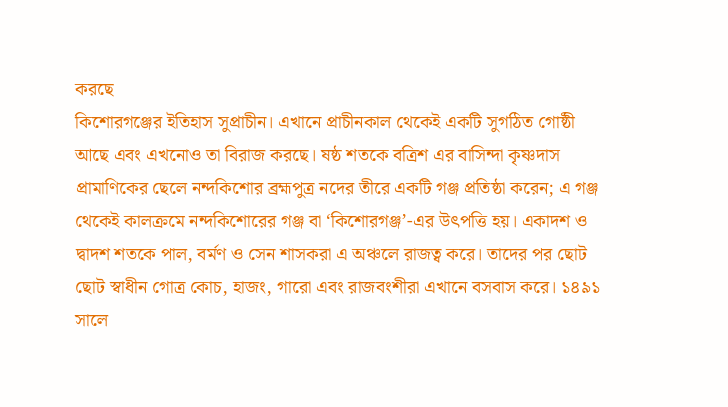করছে
কিশোরগঞ্জের ইতিহাস সুপ্রাচীন। এখানে প্রাচীনকাল থেকেই একটি সুগঠিত গোষ্ঠী আছে এবং এখনোও তা বিরাজ করছে। ষষ্ঠ শতকে বত্রিশ এর বাসিন্দা কৃষ্ণদাস প্রামাণিকের ছেলে নন্দকিশোর ব্রহ্মপুত্র নদের তীরে একটি গঞ্জ প্রতিষ্ঠা করেন; এ গঞ্জ থেকেই কালক্রমে নন্দকিশোরের গঞ্জ বা ‘কিশোরগঞ্জ’-এর উৎপত্তি হয়। একাদশ ও দ্বাদশ শতকে পাল, বর্মণ ও সেন শাসকরা এ অঞ্চলে রাজত্ব করে। তাদের পর ছোট ছোট স্বাধীন গোত্র কোচ, হাজং, গারো এবং রাজবংশীরা এখানে বসবাস করে। ১৪৯১ সালে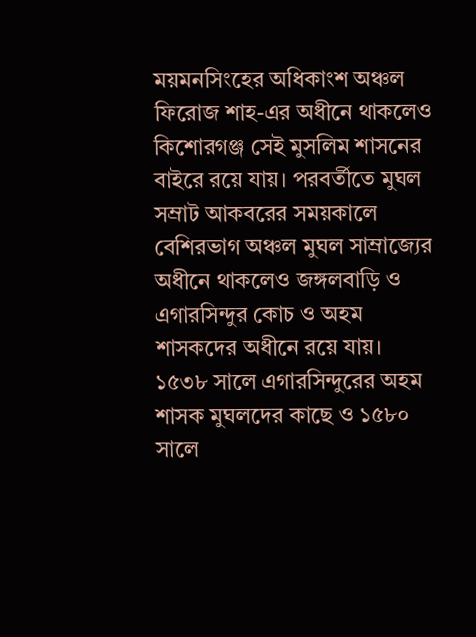ময়মনসিংহের অধিকাংশ অঞ্চল ফিরোজ শাহ-এর অধীনে থাকলেও কিশোরগঞ্জ সেই মুসলিম শাসনের বাইরে রয়ে যায়। পরবর্তীতে মুঘল সম্রাট আকবরের সময়কালে বেশিরভাগ অঞ্চল মুঘল সাম্রাজ্যের অধীনে থাকলেও জঙ্গলবাড়ি ও এগারসিন্দুর কোচ ও অহম শাসকদের অধীনে রয়ে যায়। ১৫৩৮ সালে এগারসিন্দুরের অহম শাসক মুঘলদের কাছে ও ১৫৮০ সালে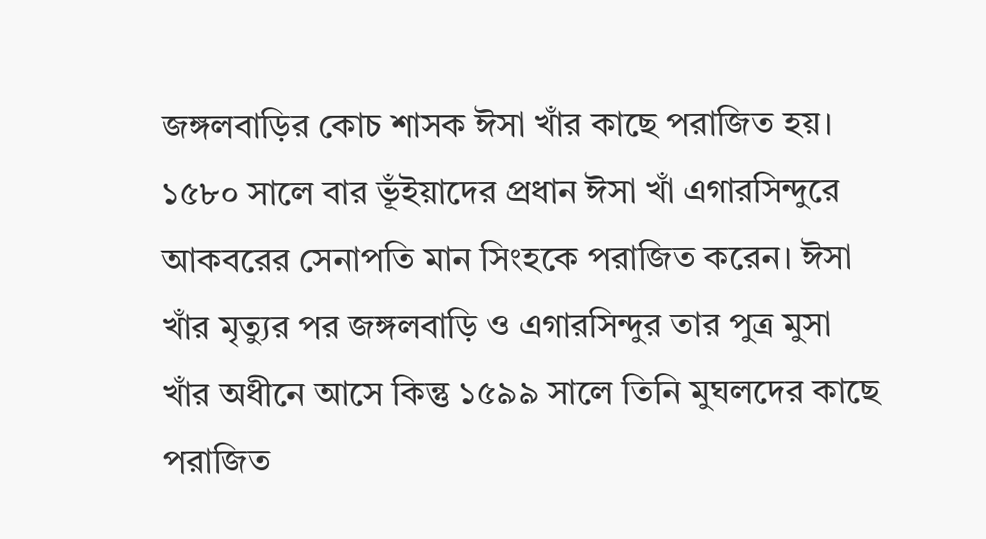জঙ্গলবাড়ির কোচ শাসক ঈসা খাঁর কাছে পরাজিত হয়। ১৫৮০ সালে বার ভূঁইয়াদের প্রধান ঈসা খাঁ এগারসিন্দুরে আকবরের সেনাপতি মান সিংহকে পরাজিত করেন। ঈসা খাঁর মৃত্যুর পর জঙ্গলবাড়ি ও এগারসিন্দুর তার পুত্র মুসা খাঁর অধীনে আসে কিন্তু ১৫৯৯ সালে তিনি মুঘলদের কাছে পরাজিত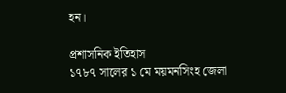হন।

প্রশাসনিক ইতিহাস
১৭৮৭ সালের ১ মে ময়মনসিংহ জেলা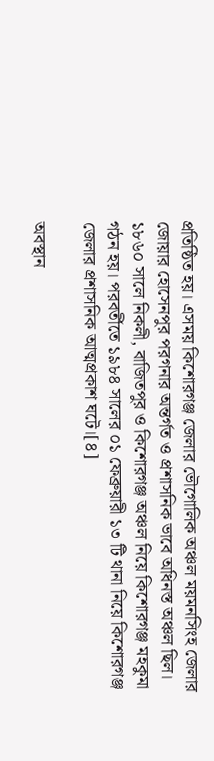প্রতিষ্ঠিত হয়। এসময় কিশোরগঞ্জ জেলার ভৌগোলিক অঞ্চল ময়মনসিংহ জেলার জোয়ার হোসেনপুর পরগনার অন্তর্গত ও প্রশাসনিক ভাবে অধিনস্ত অঞ্চল ছিল। ১৮৬০ সালে নিকলী, বাজিতপুর ও কিশোরগঞ্জ অঞ্চল নিয়ে কিশোরগঞ্জ মহকুমা গঠন হয়। পরবর্তীতে ১৯৮৪ সালের ০১ ফেব্রুয়ারী ১৩ টি থানা নিয়ে কিশোরগঞ্জ জেলার প্রশাসনিক আত্মপ্রকাশ ঘটে।[৪]

অবস্থান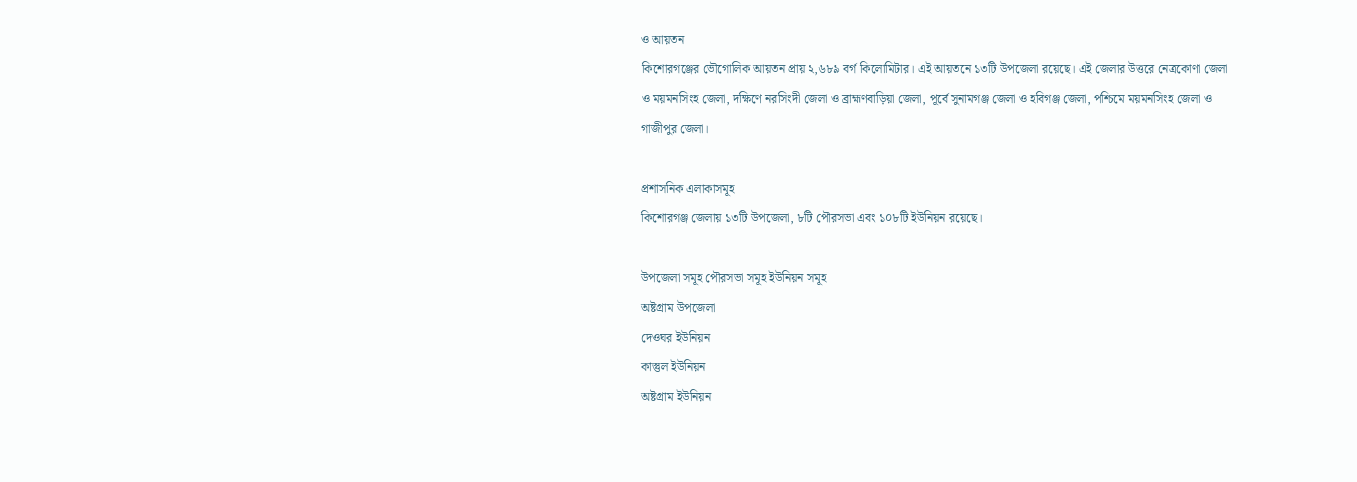ও আয়তন
কিশোরগঞ্জের ভৌগোলিক আয়তন প্রায় ২,৬৮৯ বর্গ কিলোমিটার। এই আয়তনে ১৩টি উপজেলা রয়েছে। এই জেলার উত্তরে নেত্রকোণা জেলা ও ময়মনসিংহ জেলা, দক্ষিণে নরসিংদী জেলা ও ব্রাহ্মণবাড়িয়া জেলা, পূর্বে সুনামগঞ্জ জেলা ও হবিগঞ্জ জেলা, পশ্চিমে ময়মনসিংহ জেলা ও গাজীপুর জেলা।

প্রশাসনিক এলাকাসমূহ
কিশোরগঞ্জ জেলায় ১৩টি উপজেলা, ৮টি পৌরসভা এবং ১০৮টি ইউনিয়ন রয়েছে।

উপজেলা সমূহ পৌরসভা সমূহ ইউনিয়ন সমূহ
অষ্টগ্রাম উপজেলা
দেওঘর ইউনিয়ন
কাস্তুল ইউনিয়ন
অষ্টগ্রাম ইউনিয়ন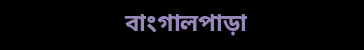বাংগালপাড়া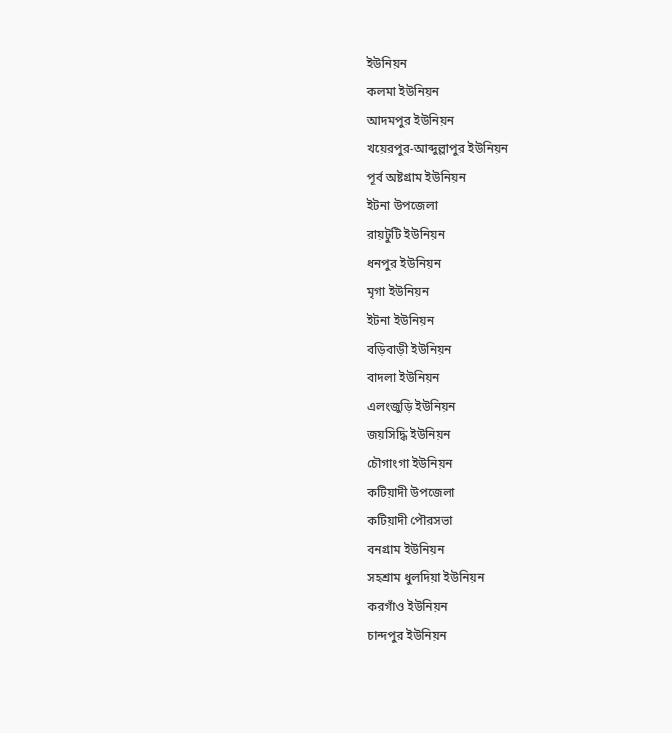ইউনিয়ন
কলমা ইউনিয়ন
আদমপুর ইউনিয়ন
খয়েরপুর-আব্দুল্লাপুর ইউনিয়ন
পূর্ব অষ্টগ্রাম ইউনিয়ন
ইটনা উপজেলা
রায়টুটি ইউনিয়ন
ধনপুর ইউনিয়ন
মৃগা ইউনিয়ন
ইটনা ইউনিয়ন
বড়িবাড়ী ইউনিয়ন
বাদলা ইউনিয়ন
এলংজুড়ি ইউনিয়ন
জয়সিদ্ধি ইউনিয়ন
চৌগাংগা ইউনিয়ন
কটিয়াদী উপজেলা
কটিয়াদী পৌরসভা
বনগ্রাম ইউনিয়ন
সহশ্রাম ধুলদিয়া ইউনিয়ন
করগাঁও ইউনিয়ন
চান্দপুর ইউনিয়ন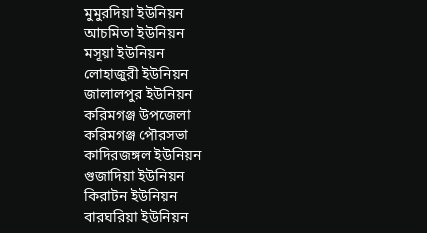মুমুরদিয়া ইউনিয়ন
আচমিতা ইউনিয়ন
মসূয়া ইউনিয়ন
লোহাজুরী ইউনিয়ন
জালালপুর ইউনিয়ন
করিমগঞ্জ উপজেলা
করিমগঞ্জ পৌরসভা
কাদিরজঙ্গল ইউনিয়ন
গুজাদিয়া ইউনিয়ন
কিরাটন ইউনিয়ন
বারঘরিয়া ইউনিয়ন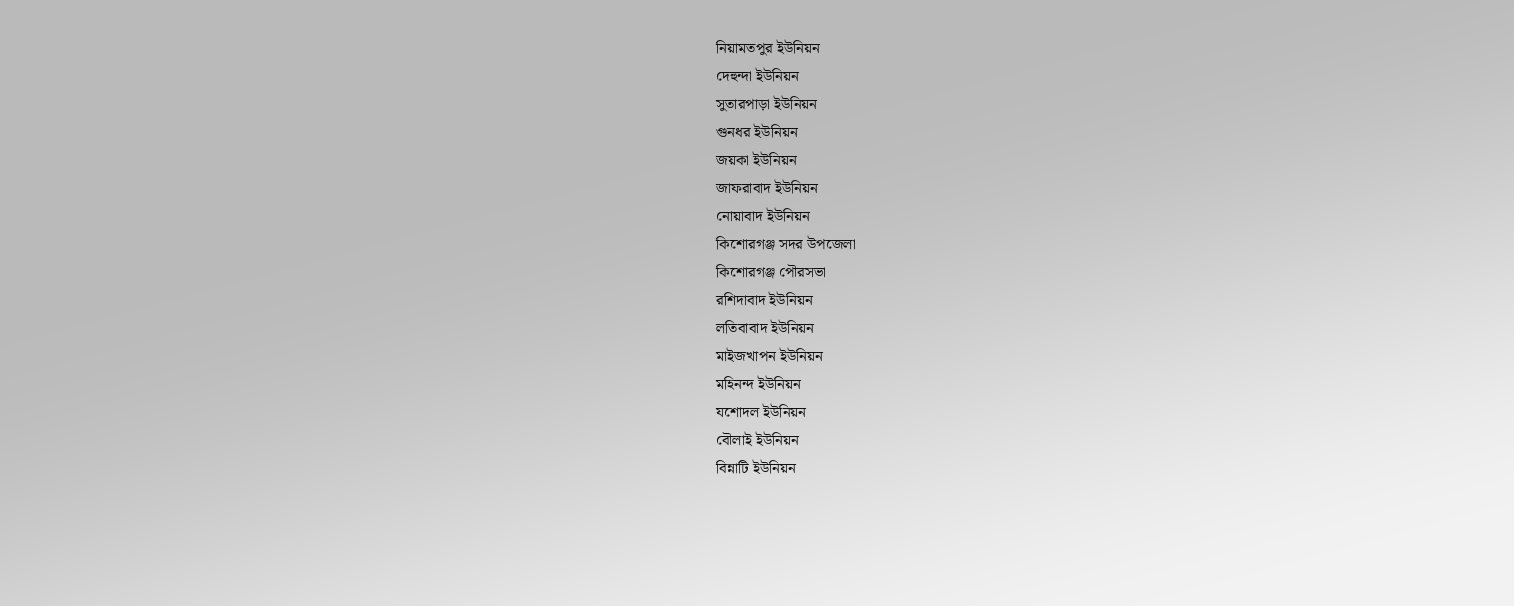নিয়ামতপুর ইউনিয়ন
দেহুন্দা ইউনিয়ন
সুতারপাড়া ইউনিয়ন
গুনধর ইউনিয়ন
জয়কা ইউনিয়ন
জাফরাবাদ ইউনিয়ন
নোয়াবাদ ইউনিয়ন
কিশোরগঞ্জ সদর উপজেলা
কিশোরগঞ্জ পৌরসভা
রশিদাবাদ ইউনিয়ন
লতিবাবাদ ইউনিয়ন
মাইজখাপন ইউনিয়ন
মহিনন্দ ইউনিয়ন
যশোদল ইউনিয়ন
বৌলাই ইউনিয়ন
বিন্নাটি ইউনিয়ন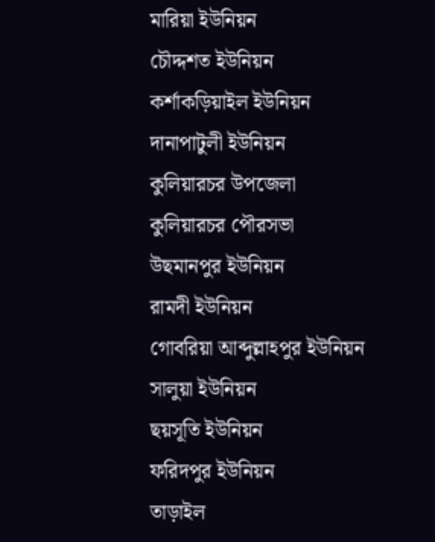মারিয়া ইউনিয়ন
চৌদ্দশত ইউনিয়ন
কর্শাকড়িয়াইল ইউনিয়ন
দানাপাটুলী ইউনিয়ন
কুলিয়ারচর উপজেলা
কুলিয়ারচর পৌরসভা
উছমানপুর ইউনিয়ন
রামদী ইউনিয়ন
গোবরিয়া আব্দুল্লাহপুর ইউনিয়ন
সালুয়া ইউনিয়ন
ছয়সূতি ইউনিয়ন
ফরিদপুর ইউনিয়ন
তাড়াইল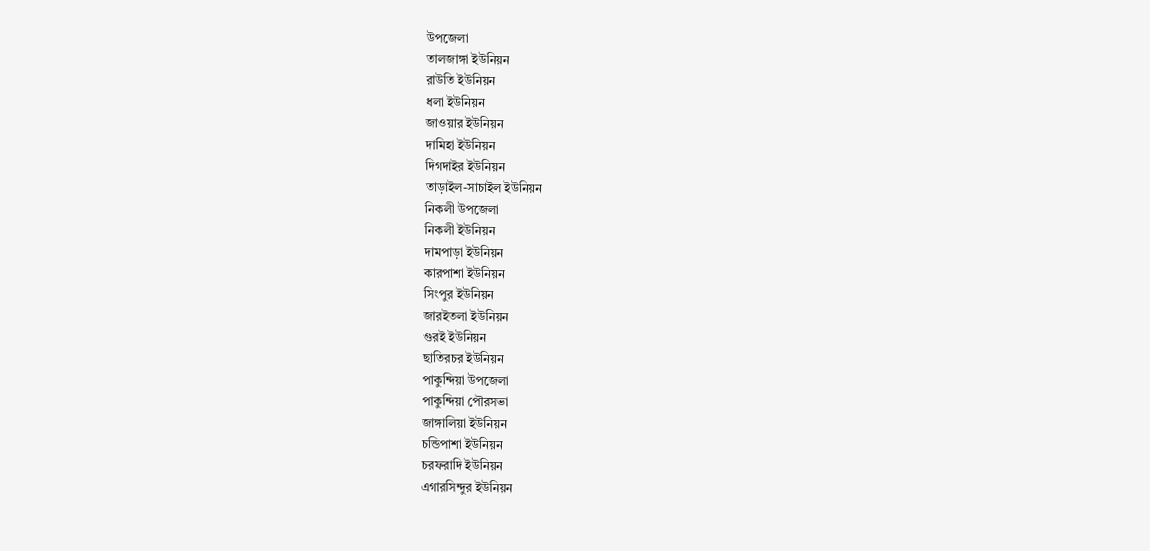উপজেলা
তালজাঙ্গা ইউনিয়ন
রাউতি ইউনিয়ন
ধলা ইউনিয়ন
জাওয়ার ইউনিয়ন
দামিহা ইউনিয়ন
দিগদাইর ইউনিয়ন
তাড়াইল-সাচাইল ইউনিয়ন
নিকলী উপজেলা
নিকলী ইউনিয়ন
দামপাড়া ইউনিয়ন
কারপাশা ইউনিয়ন
সিংপুর ইউনিয়ন
জারইতলা ইউনিয়ন
গুরই ইউনিয়ন
ছাতিরচর ইউনিয়ন
পাকুন্দিয়া উপজেলা
পাকুন্দিয়া পৌরসভা
জাঙ্গালিয়া ইউনিয়ন
চন্ডিপাশা ইউনিয়ন
চরফরাদি ইউনিয়ন
এগারসিন্দুর ইউনিয়ন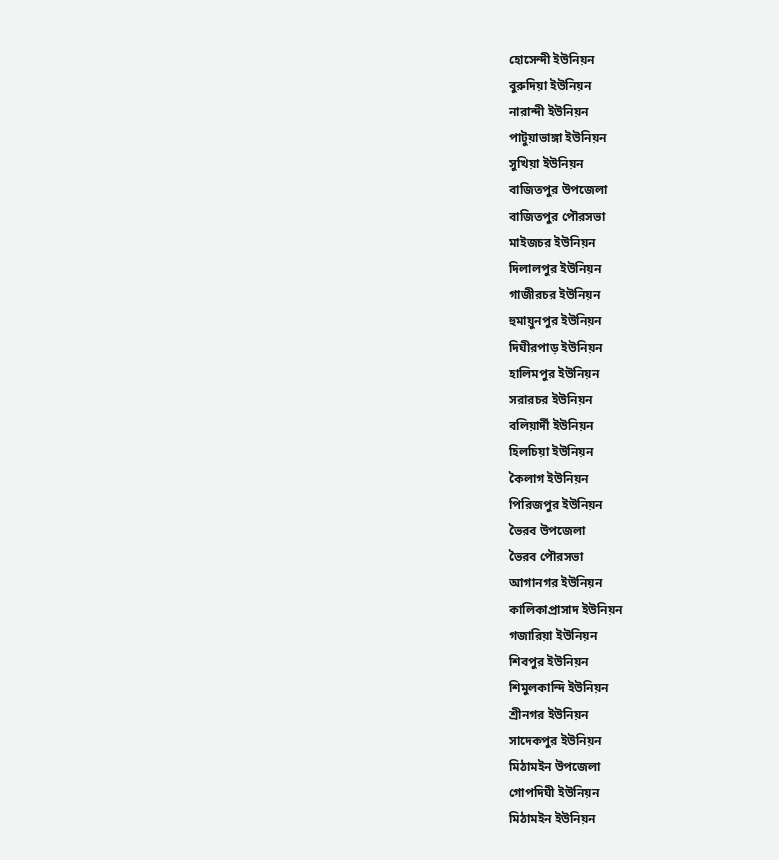হোসেন্দী ইউনিয়ন
বুরুদিয়া ইউনিয়ন
নারান্দী ইউনিয়ন
পাটুয়াভাঙ্গা ইউনিয়ন
সুখিয়া ইউনিয়ন
বাজিতপুর উপজেলা
বাজিতপুর পৌরসভা
মাইজচর ইউনিয়ন
দিলালপুর ইউনিয়ন
গাজীরচর ইউনিয়ন
হুমায়ুনপুর ইউনিয়ন
দিঘীরপাড় ইউনিয়ন
হালিমপুর ইউনিয়ন
সরারচর ইউনিয়ন
বলিয়ার্দী ইউনিয়ন
হিলচিয়া ইউনিয়ন
কৈলাগ ইউনিয়ন
পিরিজপুর ইউনিয়ন
ভৈরব উপজেলা
ভৈরব পৌরসভা
আগানগর ইউনিয়ন
কালিকাপ্রাসাদ ইউনিয়ন
গজারিয়া ইউনিয়ন
শিবপুর ইউনিয়ন
শিমুলকান্দি ইউনিয়ন
শ্রীনগর ইউনিয়ন
সাদেকপুর ইউনিয়ন
মিঠামইন উপজেলা
গোপদিঘী ইউনিয়ন
মিঠামইন ইউনিয়ন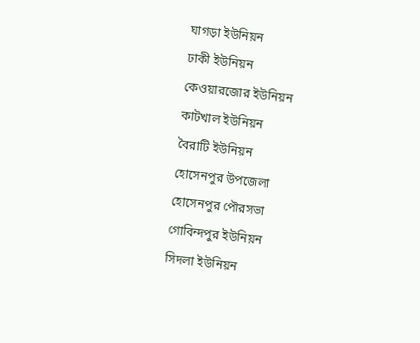ঘাগড়া ইউনিয়ন
ঢাকী ইউনিয়ন
কেওয়ারজোর ইউনিয়ন
কাটখাল ইউনিয়ন
বৈরাটি ইউনিয়ন
হোসেনপুর উপজেলা
হোসেনপুর পৌরসভা
গোবিন্দপুর ইউনিয়ন
সিদলা ইউনিয়ন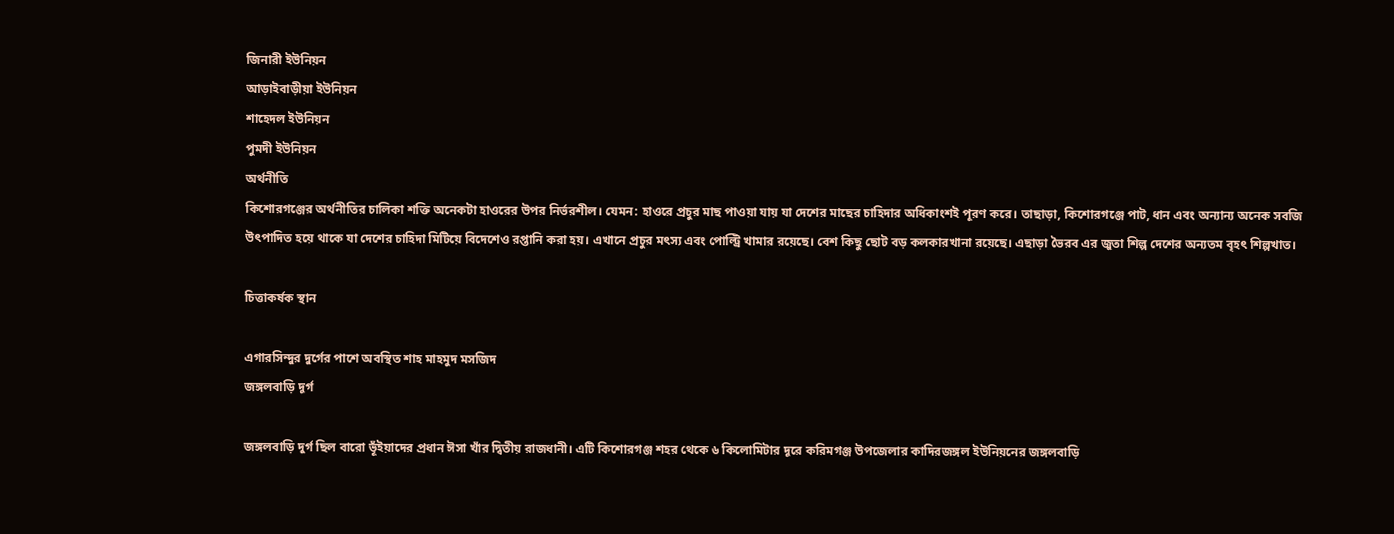জিনারী ইউনিয়ন
আড়াইবাড়ীয়া ইউনিয়ন
শাহেদল ইউনিয়ন
পুমদী ইউনিয়ন
অর্থনীতি
কিশোরগঞ্জের অর্থনীতির চালিকা শক্তি অনেকটা হাওরের উপর নির্ভরশীল। যেমন: হাওরে প্রচুর মাছ পাওয়া যায় যা দেশের মাছের চাহিদার অধিকাংশই পূরণ করে। তাছাড়া, কিশোরগঞ্জে পাট, ধান এবং অন্যান্য অনেক সবজি উৎপাদিত হয়ে থাকে যা দেশের চাহিদা মিটিয়ে বিদেশেও রপ্তানি করা হয়। এখানে প্রচুর মৎস্য এবং পোল্ট্রি খামার রয়েছে। বেশ কিছু ছোট বড় কলকারখানা রয়েছে। এছাড়া ভৈরব এর জুতা শিল্প দেশের অন্যতম বৃহৎ শিল্পখাত।

চিত্তাকর্ষক স্থান

এগারসিন্দুর দুর্গের পাশে অবস্থিত শাহ মাহমুদ মসজিদ
জঙ্গলবাড়ি দূর্গ

জঙ্গলবাড়ি দুর্গ ছিল বারো ভূঁইয়াদের প্রধান ঈসা খাঁর দ্বিতীয় রাজধানী। এটি কিশোরগঞ্জ শহর থেকে ৬ কিলোমিটার দূরে করিমগঞ্জ উপজেলার কাদিরজঙ্গল ইউনিয়নের জঙ্গলবাড়ি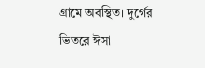গ্রামে অবস্থিত। দুর্গের ভিতরে ঈসা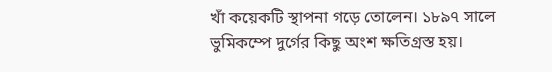খাঁ কয়েকটি স্থাপনা গড়ে তোলেন। ১৮৯৭ সালে ভুমিকম্পে দুর্গের কিছু অংশ ক্ষতিগ্রস্ত হয়।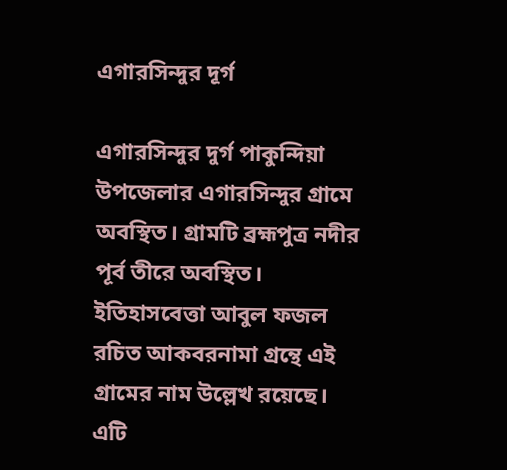এগারসিন্দুর দূর্গ

এগারসিন্দুর দুর্গ পাকুন্দিয়া উপজেলার এগারসিন্দুর গ্রামে অবস্থিত। গ্রামটি ব্রহ্মপুত্র নদীর পূর্ব তীরে অবস্থিত। ইতিহাসবেত্তা আবুল ফজল রচিত আকবরনামা গ্রন্থে এই গ্রামের নাম উল্লেখ রয়েছে। এটি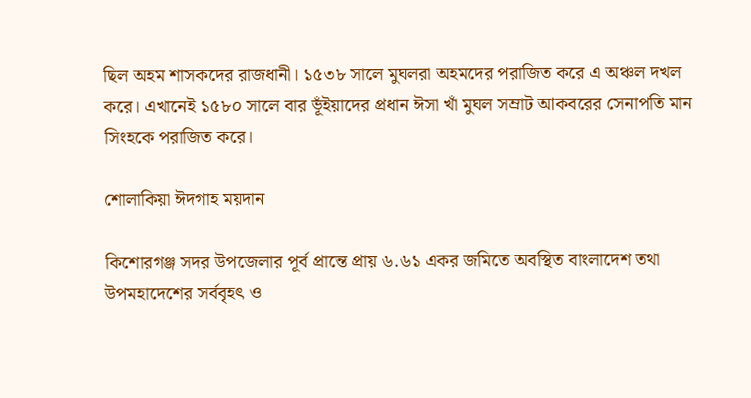ছিল অহম শাসকদের রাজধানী। ১৫৩৮ সালে মুঘলরা অহমদের পরাজিত করে এ অঞ্চল দখল করে। এখানেই ১৫৮০ সালে বার ভূঁইয়াদের প্রধান ঈসা খাঁ মুঘল সম্রাট আকবরের সেনাপতি মান সিংহকে পরাজিত করে।

শোলাকিয়া ঈদগাহ ময়দান

কিশোরগঞ্জ সদর উপজেলার পূর্ব প্রান্তে প্রায় ৬.৬১ একর জমিতে অবস্থিত বাংলাদেশ তথা উপমহাদেশের সর্ববৃহৎ ও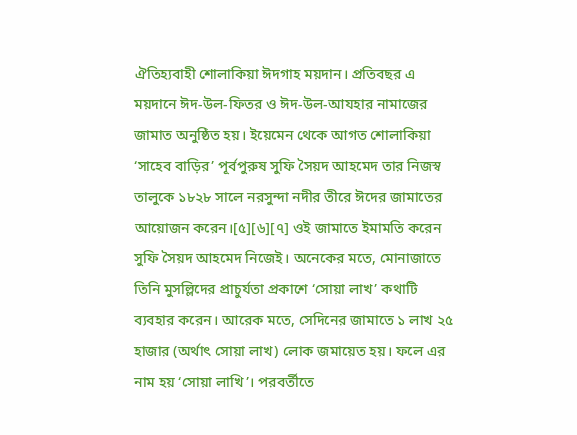ঐতিহ্যবাহী শোলাকিয়া ঈদগাহ ময়দান। প্রতিবছর এ ময়দানে ঈদ-উল-ফিতর ও ঈদ-উল-আযহার নামাজের জামাত অনুষ্ঠিত হয়। ইয়েমেন থেকে আগত শোলাকিয়া ‘সাহেব বাড়ির’ পূর্বপুরুষ সুফি সৈয়দ আহমেদ তার নিজস্ব তালুকে ১৮২৮ সালে নরসুন্দা নদীর তীরে ঈদের জামাতের আয়োজন করেন।[৫][৬][৭] ওই জামাতে ইমামতি করেন সুফি সৈয়দ আহমেদ নিজেই। অনেকের মতে, মোনাজাতে তিনি মুসল্লিদের প্রাচুর্যতা প্রকাশে ‘সোয়া লাখ’ কথাটি ব্যবহার করেন। আরেক মতে, সেদিনের জামাতে ১ লাখ ২৫ হাজার (অর্থাৎ সোয়া লাখ) লোক জমায়েত হয়। ফলে এর নাম হয় ‘সোয়া লাখি’। পরবর্তীতে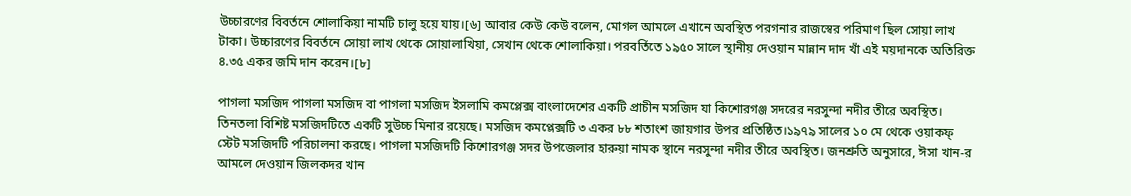উচ্চারণের বিবর্তনে শোলাকিয়া নামটি চালু হয়ে যায়।[৬] আবার কেউ কেউ বলেন, মোগল আমলে এখানে অবস্থিত পরগনার রাজস্বের পরিমাণ ছিল সোয়া লাখ টাকা। উচ্চারণের বিবর্তনে সোয়া লাখ থেকে সোয়ালাখিয়া, সেখান থেকে শোলাকিয়া। পরবর্তিতে ১৯৫০ সালে স্থানীয় দেওয়ান মান্নান দাদ খাঁ এই ময়দানকে অতিরিক্ত ৪.৩৫ একর জমি দান করেন।[৮]

পাগলা মসজিদ পাগলা মসজিদ বা পাগলা মসজিদ ইসলামি কমপ্লেক্স বাংলাদেশের একটি প্রাচীন মসজিদ যা কিশোরগঞ্জ সদরের নরসুন্দা নদীর তীরে অবস্থিত। তিনতলা বিশিষ্ট মসজিদটিতে একটি সুউচ্চ মিনার রয়েছে। মসজিদ কমপ্লেক্সটি ৩ একর ৮৮ শতাংশ জায়গার উপর প্রতিষ্ঠিত।১৯৭৯ সালের ১০ মে থেকে ওয়াকফ্ স্টেট মসজিদটি পরিচালনা করছে। পাগলা মসজিদটি কিশোরগঞ্জ সদর উপজেলার হারুয়া নামক স্থানে নরসুন্দা নদীর তীরে অবস্থিত। জনশ্রুতি অনুসারে, ঈসা খান-র আমলে দেওয়ান জিলকদর খান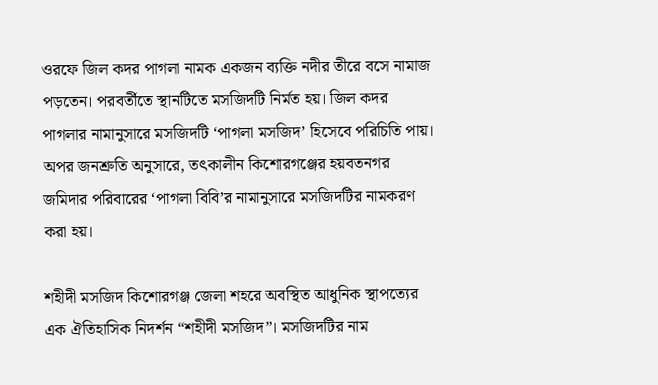ওরফে জিল কদর পাগলা নামক একজন ব্যক্তি নদীর তীরে বসে নামাজ পড়তেন। পরবর্তীতে স্থানটিতে মসজিদটি নির্মত হয়। জিল কদর পাগলার নামানুসারে মসজিদটি ‘পাগলা মসজিদ’ হিসেবে পরিচিতি পায়। অপর জনশ্রুতি অনুসারে, তৎকালীন কিশোরগঞ্জের হয়বতনগর জমিদার পরিবারের ‘পাগলা বিবি’র নামানুসারে মসজিদটির নামকরণ করা হয়।

শহীদী মসজিদ কিশোরগঞ্জ জেলা শহরে অবস্থিত আধুনিক স্থাপত্যের এক ঐতিহাসিক নিদর্শন “শহীদী মসজিদ”। মসজিদটির নাম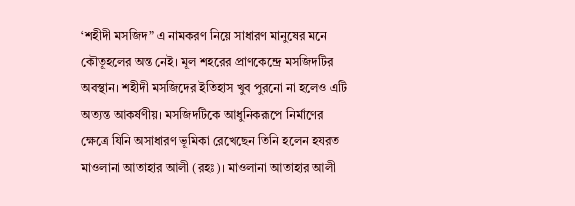‘শহীদী মসজিদ” এ নামকরণ নিয়ে সাধারণ মানুষের মনে কৌতূহলের অন্ত নেই। মূল শহরের প্রাণকেন্দ্রে মসজিদটির অবস্থান। শহীদী মসজিদের ইতিহাস খুব পুরনো না হলেও এটি অত্যন্ত আকর্ষণীয়। মসজিদটিকে আধুনিকরূপে নির্মাণের ক্ষেত্রে যিনি অসাধারণ ভূমিকা রেখেছেন তিনি হলেন হযরত মাওলানা আতাহার আলী (রহঃ)। মাওলানা আতাহার আলী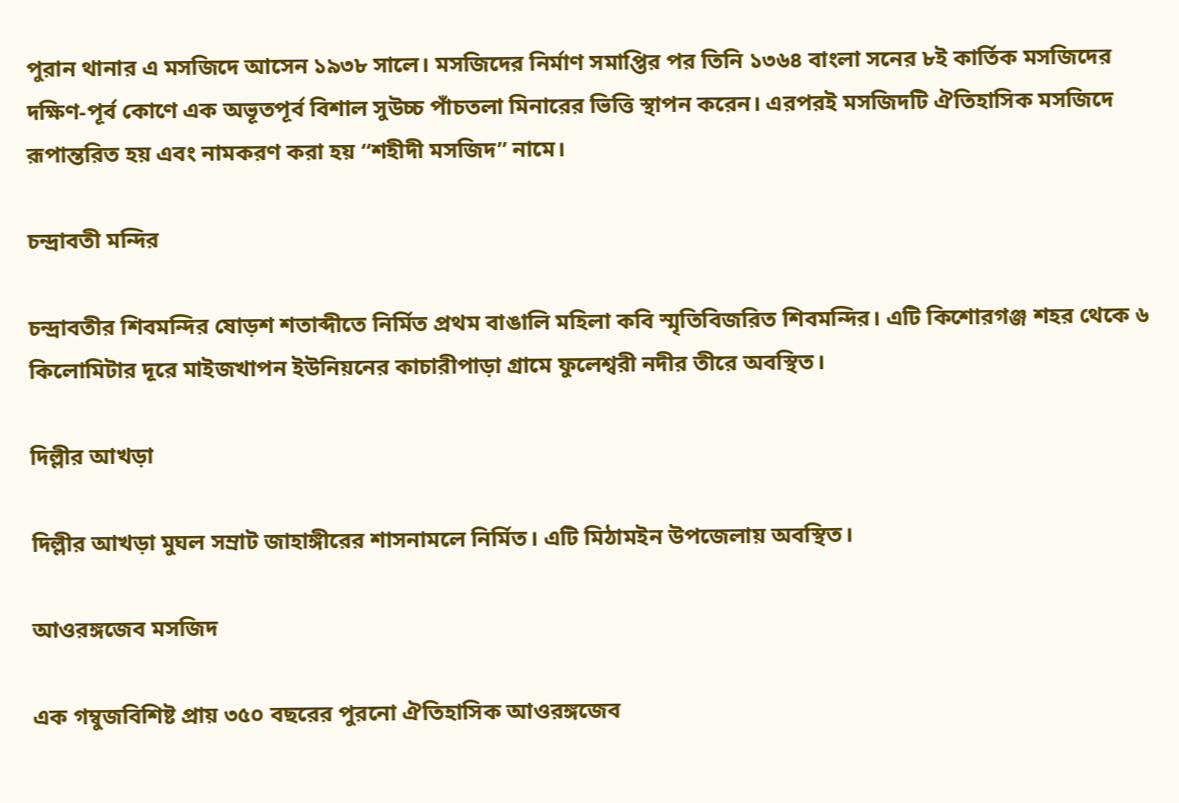পুরান থানার এ মসজিদে আসেন ১৯৩৮ সালে। মসজিদের নির্মাণ সমাপ্তির পর তিনি ১৩৬৪ বাংলা সনের ৮ই কার্তিক মসজিদের দক্ষিণ-পূর্ব কোণে এক অভূতপূর্ব বিশাল সুউচ্চ পাঁচতলা মিনারের ভিত্তি স্থাপন করেন। এরপরই মসজিদটি ঐতিহাসিক মসজিদে রূপান্তরিত হয় এবং নামকরণ করা হয় “শহীদী মসজিদ” নামে।

চন্দ্রাবতী মন্দির

চন্দ্রাবতীর শিবমন্দির ষোড়শ শতাব্দীতে নির্মিত প্রথম বাঙালি মহিলা কবি স্মৃতিবিজরিত শিবমন্দির। এটি কিশোরগঞ্জ শহর থেকে ৬ কিলোমিটার দূরে মাইজখাপন ইউনিয়নের কাচারীপাড়া গ্রামে ফুলেশ্বরী নদীর তীরে অবস্থিত।

দিল্লীর আখড়া

দিল্লীর আখড়া মুঘল সম্রাট জাহাঙ্গীরের শাসনামলে নির্মিত। এটি মিঠামইন উপজেলায় অবস্থিত।

আওরঙ্গজেব মসজিদ

এক গম্বুজবিশিষ্ট প্রায় ৩৫০ বছরের পুরনো ঐতিহাসিক আওরঙ্গজেব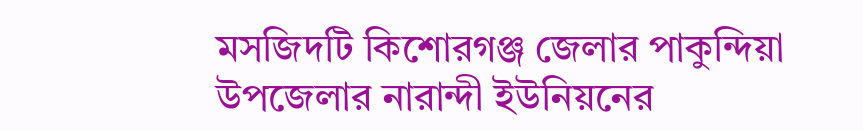মসজিদটি কিশোরগঞ্জ জেলার পাকুন্দিয়া উপজেলার নারান্দী ইউনিয়নের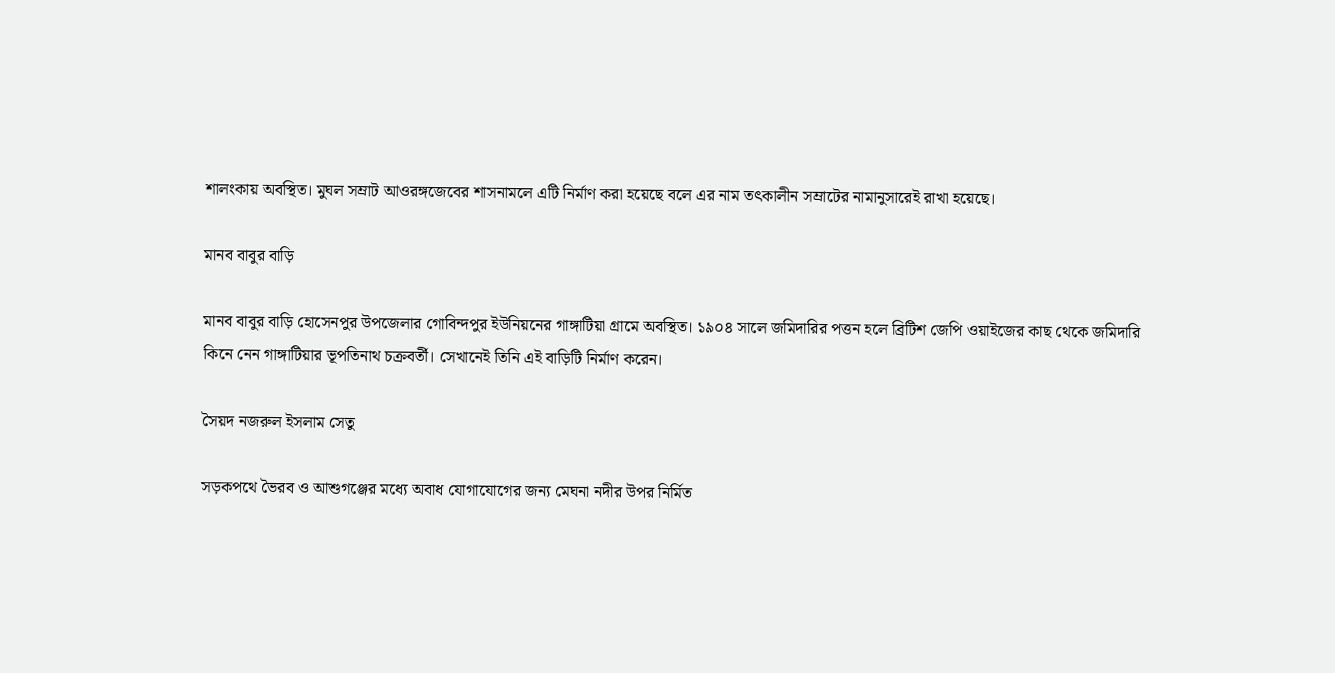শালংকায় অবস্থিত। মুঘল সম্রাট আওরঙ্গজেবের শাসনামলে এটি নির্মাণ করা হয়েছে বলে এর নাম তৎকালীন সম্রাটের নামানুসারেই রাখা হয়েছে।

মানব বাবুর বাড়ি

মানব বাবুর বাড়ি হোসেনপুর উপজেলার গোবিন্দপুর ইউনিয়নের গাঙ্গাটিয়া গ্রামে অবস্থিত। ১৯০৪ সালে জমিদারির পত্তন হলে ব্রিটিশ জেপি ওয়াইজের কাছ থেকে জমিদারি কিনে নেন গাঙ্গাটিয়ার ভূপতিনাথ চক্রবর্তী। সেখানেই তিনি এই বাড়িটি নির্মাণ করেন।

সৈয়দ নজরুল ইসলাম সেতু

সড়কপথে ভৈরব ও আশুগঞ্জের মধ্যে অবাধ যোগাযোগের জন্য মেঘনা নদীর উপর নির্মিত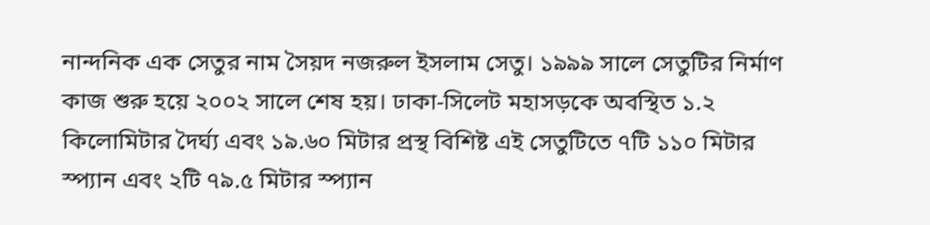নান্দনিক এক সেতুর নাম সৈয়দ নজরুল ইসলাম সেতু। ১৯৯৯ সালে সেতুটির নির্মাণ কাজ শুরু হয়ে ২০০২ সালে শেষ হয়। ঢাকা-সিলেট মহাসড়কে অবস্থিত ১.২ কিলোমিটার দৈর্ঘ্য এবং ১৯.৬০ মিটার প্রস্থ বিশিষ্ট এই সেতুটিতে ৭টি ১১০ মিটার স্প্যান এবং ২টি ৭৯.৫ মিটার স্প্যান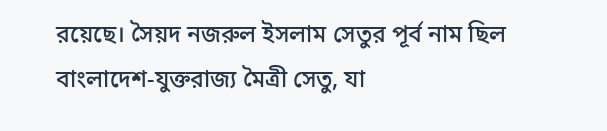রয়েছে। সৈয়দ নজরুল ইসলাম সেতুর পূর্ব নাম ছিল বাংলাদেশ-যুক্তরাজ্য মৈত্রী সেতু, যা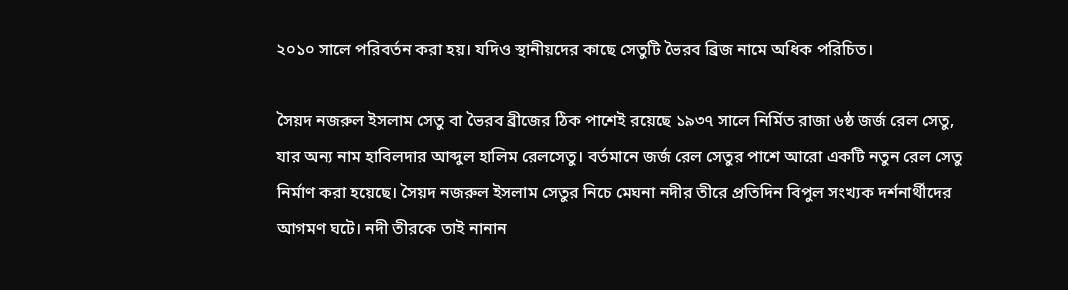২০১০ সালে পরিবর্তন করা হয়। যদিও স্থানীয়দের কাছে সেতুটি ভৈরব ব্রিজ নামে অধিক পরিচিত।

সৈয়দ নজরুল ইসলাম সেতু বা ভৈরব ব্রীজের ঠিক পাশেই রয়েছে ১৯৩৭ সালে নির্মিত রাজা ৬ষ্ঠ জর্জ রেল সেতু, যার অন্য নাম হাবিলদার আব্দুল হালিম রেলসেতু। বর্তমানে জর্জ রেল সেতুর পাশে আরো একটি নতুন রেল সেতু নির্মাণ করা হয়েছে। সৈয়দ নজরুল ইসলাম সেতুর নিচে মেঘনা নদীর তীরে প্রতিদিন বিপুল সংখ্যক দর্শনার্থীদের আগমণ ঘটে। নদী তীরকে তাই নানান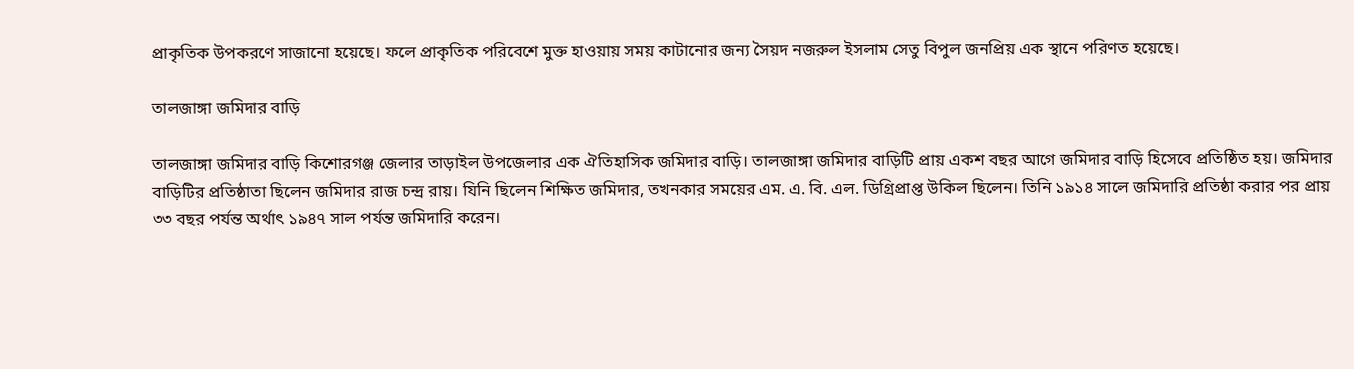প্রাকৃতিক উপকরণে সাজানো হয়েছে। ফলে প্রাকৃতিক পরিবেশে মুক্ত হাওয়ায় সময় কাটানোর জন্য সৈয়দ নজরুল ইসলাম সেতু বিপুল জনপ্রিয় এক স্থানে পরিণত হয়েছে।

তালজাঙ্গা জমিদার বাড়ি

তালজাঙ্গা জমিদার বাড়ি কিশোরগঞ্জ জেলার তাড়াইল উপজেলার এক ঐতিহাসিক জমিদার বাড়ি। তালজাঙ্গা জমিদার বাড়িটি প্রায় একশ বছর আগে জমিদার বাড়ি হিসেবে প্রতিষ্ঠিত হয়। জমিদার বাড়িটির প্রতিষ্ঠাতা ছিলেন জমিদার রাজ চন্দ্র রায়। যিনি ছিলেন শিক্ষিত জমিদার, তখনকার সময়ের এম. এ. বি. এল. ডিগ্রিপ্রাপ্ত উকিল ছিলেন। তিনি ১৯১৪ সালে জমিদারি প্রতিষ্ঠা করার পর প্রায় ৩৩ বছর পর্যন্ত অর্থাৎ ১৯৪৭ সাল পর্যন্ত জমিদারি করেন।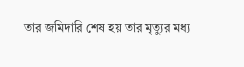তার জমিদারি শেষ হয় তার মৃত্যুর মধ্য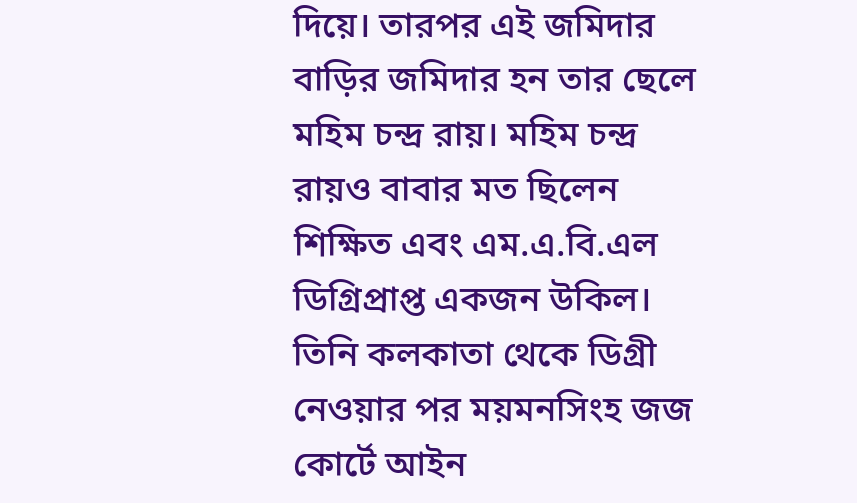দিয়ে। তারপর এই জমিদার বাড়ির জমিদার হন তার ছেলে মহিম চন্দ্র রায়। মহিম চন্দ্র রায়ও বাবার মত ছিলেন শিক্ষিত এবং এম.এ.বি.এল ডিগ্রিপ্রাপ্ত একজন উকিল। তিনি কলকাতা থেকে ডিগ্রী নেওয়ার পর ময়মনসিংহ জজ কোর্টে আইন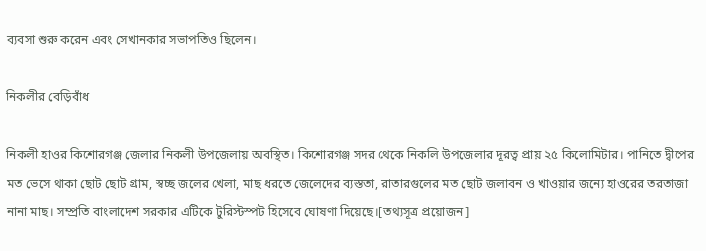ব্যবসা শুরু করেন এবং সেখানকার সভাপতিও ছিলেন।

নিকলীর বেড়িবাঁধ

নিকলী হাওর কিশোরগঞ্জ জেলার নিকলী উপজেলায় অবস্থিত। কিশোরগঞ্জ সদর থেকে নিকলি উপজেলার দূরত্ব প্রায় ২৫ কিলোমিটার। পানিতে দ্বীপের মত ভেসে থাকা ছোট ছোট গ্রাম, স্বচ্ছ জলের খেলা, মাছ ধরতে জেলেদের ব্যস্ততা, রাতারগুলের মত ছোট জলাবন ও খাওয়ার জন্যে হাওরের তরতাজা নানা মাছ। সম্প্রতি বাংলাদেশ সরকার এটিকে টুরিস্টস্পট হিসেবে ঘোষণা দিয়েছে।[তথ্যসূত্র প্রয়োজন]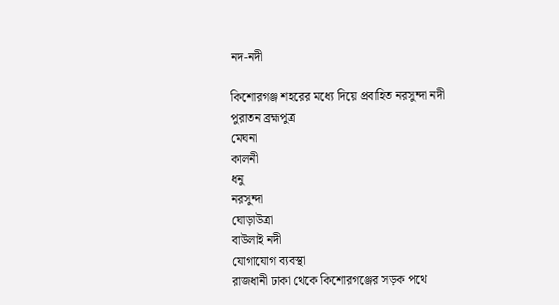নদ-নদী

কিশোরগঞ্জ শহরের মধ্যে দিয়ে প্রবাহিত নরসুন্দা নদী
পুরাতন ব্রহ্মপুত্র
মেঘনা
কালনী
ধনু
নরসুন্দা
ঘোড়াউত্রা
বাউলাই নদী
যোগাযোগ ব্যবস্থা
রাজধানী ঢাকা থেকে কিশোরগঞ্জের সড়ক পথে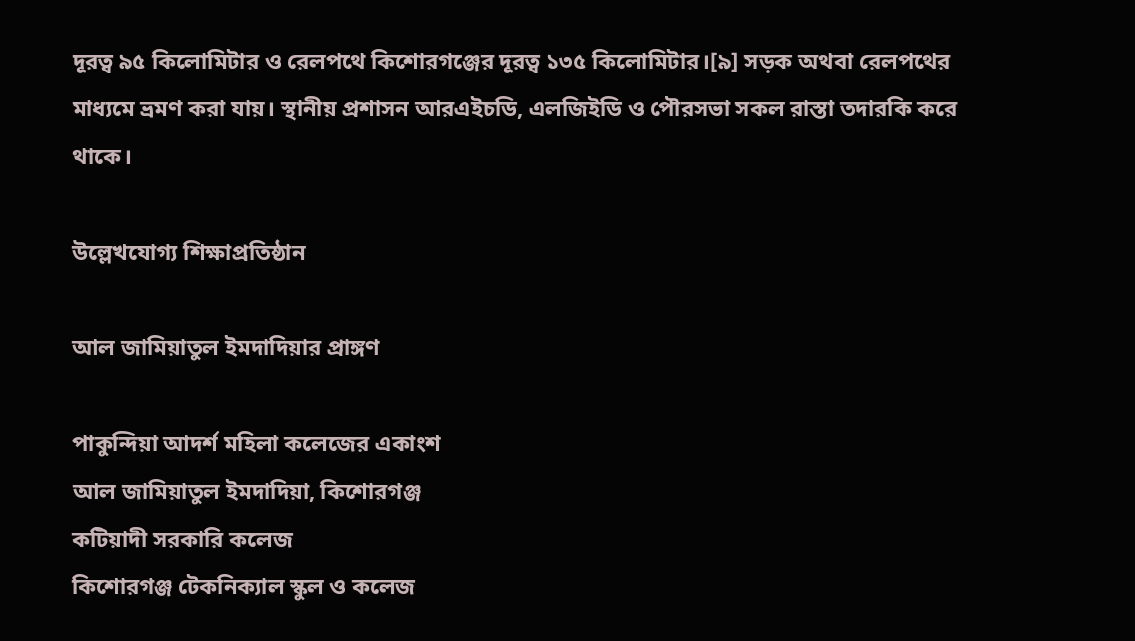দূরত্ব ৯৫ কিলোমিটার ও রেলপথে কিশোরগঞ্জের দূরত্ব ১৩৫ কিলোমিটার।[৯] সড়ক অথবা রেলপথের মাধ্যমে ভ্রমণ করা যায়। স্থানীয় প্রশাসন আরএইচডি, এলজিইডি ও পৌরসভা সকল রাস্তা তদারকি করে থাকে।

উল্লেখযোগ্য শিক্ষাপ্রতিষ্ঠান

আল জামিয়াতুল ইমদাদিয়ার প্রাঙ্গণ

পাকুন্দিয়া আদর্শ মহিলা কলেজের একাংশ
আল জামিয়াতুল ইমদাদিয়া, কিশোরগঞ্জ
কটিয়াদী সরকারি কলেজ
কিশোরগঞ্জ টেকনিক্যাল স্কুল ও কলেজ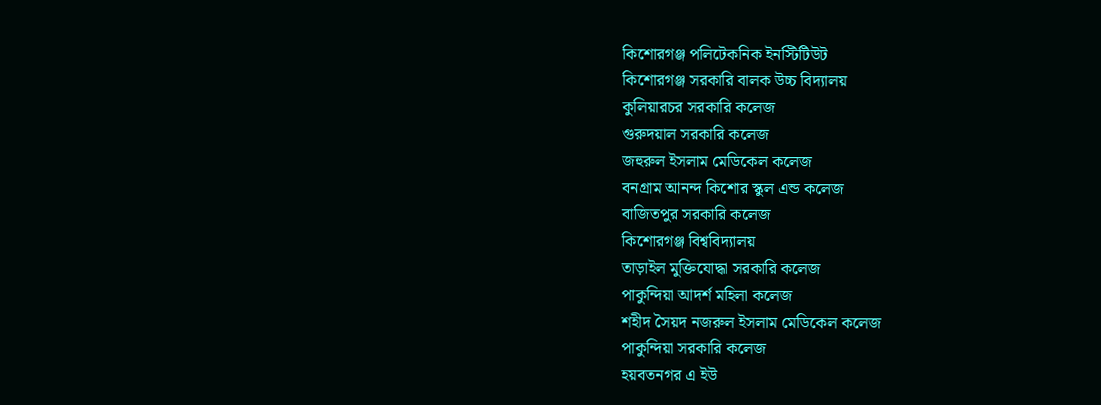কিশোরগঞ্জ পলিটেকনিক ইনস্টিটিউট
কিশোরগঞ্জ সরকারি বালক উচ্চ বিদ্যালয়
কুলিয়ারচর সরকারি কলেজ
গুরুদয়াল সরকারি কলেজ
জহুরুল ইসলাম মেডিকেল কলেজ
বনগ্রাম আনন্দ কিশোর স্কুল এন্ড কলেজ
বাজিতপুর সরকারি কলেজ
কিশোরগঞ্জ বিশ্ববিদ্যালয়
তাড়াইল মুক্তিযোদ্ধা সরকারি কলেজ
পাকুন্দিয়া আদর্শ মহিলা কলেজ
শহীদ সৈয়দ নজরুল ইসলাম মেডিকেল কলেজ
পাকুন্দিয়া সরকারি কলেজ
হয়বতনগর এ ইউ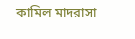কামিল মাদরাসা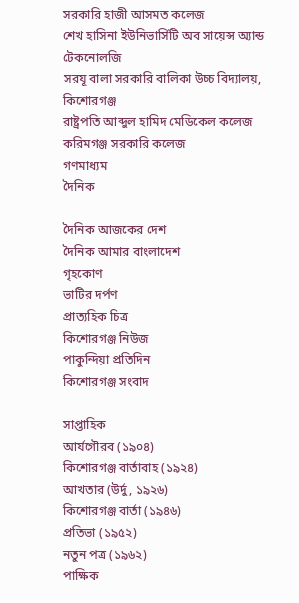সরকারি হাজী আসমত কলেজ
শেখ হাসিনা ইউনিভার্সিটি অব সায়েন্স অ্যান্ড টেকনোলজি
সরযূ বালা সরকারি বালিকা উচ্চ বিদ্যালয়, কিশোরগঞ্জ
রাষ্ট্রপতি আব্দুল হামিদ মেডিকেল কলেজ
করিমগঞ্জ সরকারি কলেজ
গণমাধ্যম
দৈনিক

দৈনিক আজকের দেশ
দৈনিক আমার বাংলাদেশ
গৃহকোণ
ভাটির দর্পণ
প্রাত্যহিক চিত্র
কিশোরগঞ্জ নিউজ
পাকুন্দিয়া প্রতিদিন
কিশোরগঞ্জ সংবাদ

সাপ্তাহিক
আর্যগৌরব (১৯০৪)
কিশোরগঞ্জ বার্তাবাহ (১৯২৪)
আখতার (উর্দু, ১৯২৬)
কিশোরগঞ্জ বার্তা (১৯৪৬)
প্রতিভা (১৯৫২)
নতুন পত্র (১৯৬২)
পাক্ষিক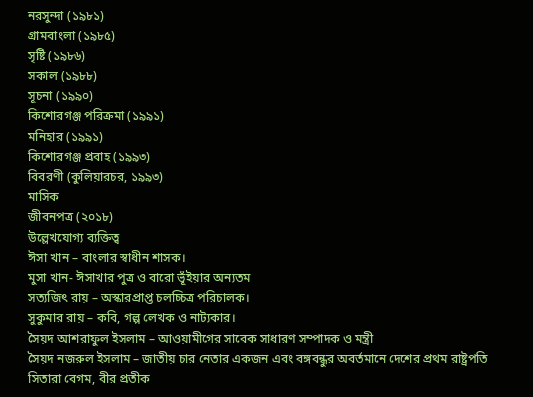নরসুন্দা (১৯৮১)
গ্রামবাংলা (১৯৮৫)
সৃষ্টি (১৯৮৬)
সকাল (১৯৮৮)
সূচনা (১৯৯০)
কিশোরগঞ্জ পরিক্রমা (১৯৯১)
মনিহার (১৯৯১)
কিশোরগঞ্জ প্রবাহ (১৯৯৩)
বিবরণী (কুলিয়ারচর, ১৯৯৩)
মাসিক
জীবনপত্র (২০১৮)
উল্লেখযোগ্য ব্যক্তিত্ব
ঈসা খান – বাংলার স্বাধীন শাসক।
মুসা খান- ঈসাখার পুত্র ও বারো ভূঁইয়ার অন্যতম
সত্যজিৎ রায় – অস্কারপ্রাপ্ত চলচ্চিত্র পরিচালক।
সুকুমার রায় – কবি, গল্প লেখক ও নাট্যকার।
সৈয়দ আশরাফুল ইসলাম – আওয়ামীগের সাবেক সাধারণ সম্পাদক ও মন্ত্রী
সৈয়দ নজরুল ইসলাম – জাতীয় চার নেতার একজন এবং বঙ্গবন্ধুর অবর্তমানে দেশের প্রথম রাষ্ট্রপতি
সিতারা বেগম, বীর প্রতীক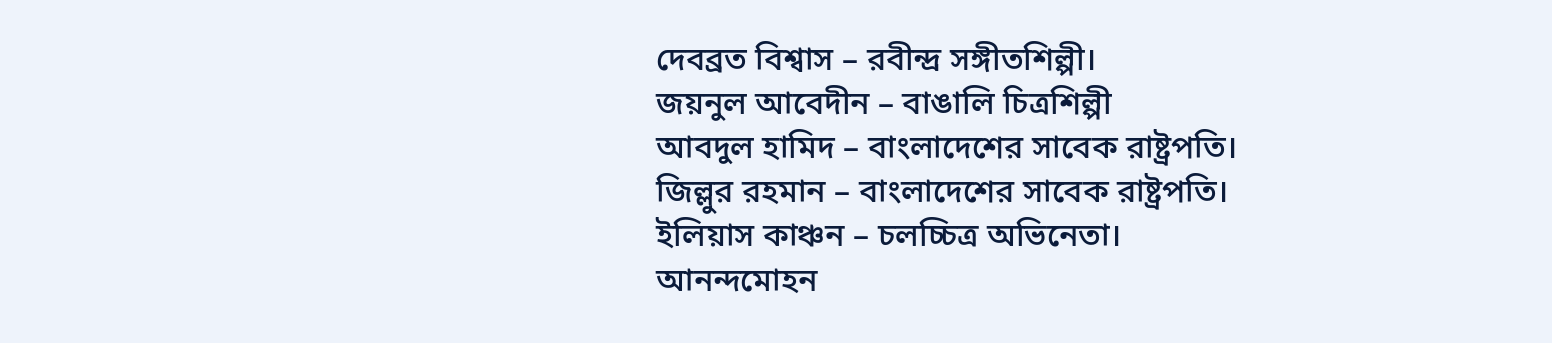দেবব্রত বিশ্বাস – রবীন্দ্র সঙ্গীতশিল্পী।
জয়নুল আবেদীন – বাঙালি চিত্রশিল্পী
আবদুল হামিদ – বাংলাদেশের সাবেক রাষ্ট্রপতি।
জিল্লুর রহমান – বাংলাদেশের সাবেক রাষ্ট্রপতি।
ইলিয়াস কাঞ্চন – চলচ্চিত্র অভিনেতা।
আনন্দমোহন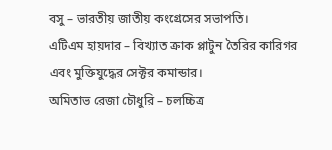বসু – ভারতীয় জাতীয় কংগ্রেসের সভাপতি।
এটিএম হায়দার – বিখ্যাত ক্রাক প্লাটুন তৈরির কারিগর এবং মুক্তিযুদ্ধের সেক্টর কমান্ডার।
অমিতাভ রেজা চৌধুরি – চলচ্চিত্র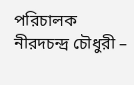পরিচালক
নীরদচন্দ্র চৌধুরী –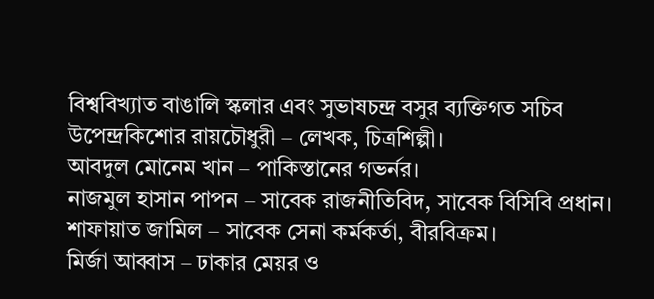বিশ্ববিখ্যাত বাঙালি স্কলার এবং সুভাষচন্দ্র বসুর ব্যক্তিগত সচিব
উপেন্দ্রকিশোর রায়চৌধুরী – লেখক, চিত্রশিল্পী।
আবদুল মোনেম খান – পাকিস্তানের গভর্নর।
নাজমুল হাসান পাপন – সাবেক রাজনীতিবিদ, সাবেক বিসিবি প্রধান।
শাফায়াত জামিল – সাবেক সেনা কর্মকর্তা, বীরবিক্রম।
মির্জা আব্বাস – ঢাকার মেয়র ও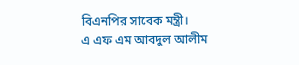বিএনপির সাবেক মন্ত্রী।
এ এফ এম আবদুল আলীম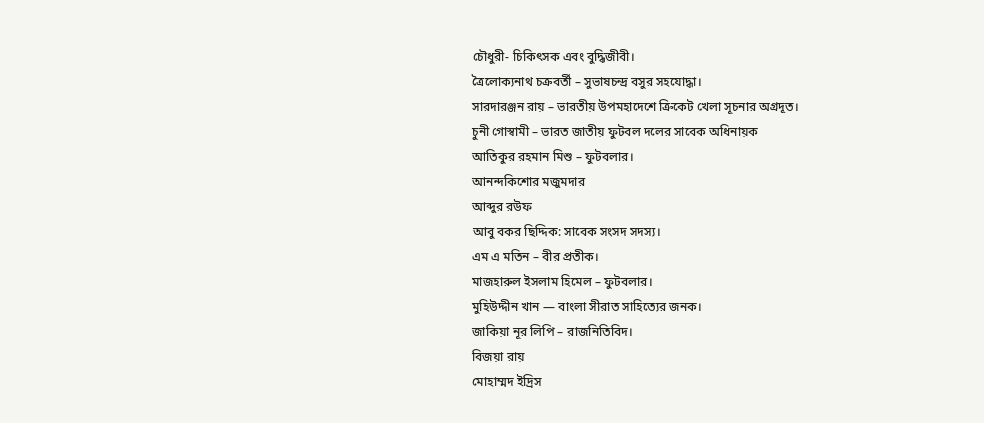চৌধুরী- চিকিৎসক এবং বুদ্ধিজীবী।
ত্রৈলোক্যনাথ চক্রবর্তী – সুভাষচন্দ্র বসুর সহযোদ্ধা।
সারদারঞ্জন রায় – ভারতীয় উপমহাদেশে ক্রিকেট খেলা সূচনার অগ্রদূত।
চুনী গোস্বামী – ভারত জাতীয় ফুটবল দলের সাবেক অধিনায়ক
আতিকুর রহমান মিশু – ফুটবলার।
আনন্দকিশোর মজুমদার
আব্দুর রউফ
আবু বকর ছিদ্দিক: সাবেক সংসদ সদস্য।
এম এ মতিন – বীর প্রতীক।
মাজহারুল ইসলাম হিমেল – ফুটবলার।
মুহিউদ্দীন খান — বাংলা সীরাত সাহিত্যের জনক।
জাকিয়া নূর লিপি – রাজনিতিবিদ।
বিজয়া রায়
মোহাম্মদ ইদ্রিস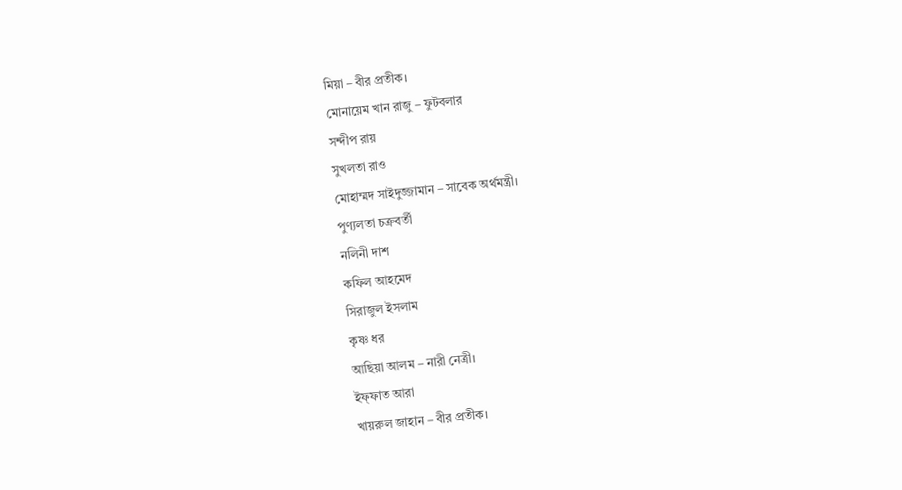মিয়া – বীর প্রতীক।
মোনায়েম খান রাজু – ফুটবলার
সন্দীপ রায়
সুখলতা রাও
মোহাম্মদ সাইদুজ্জামান – সাবেক অর্থমন্ত্রী।
পুণ্যলতা চক্রবর্তী
নলিনী দাশ
কফিল আহমেদ
সিরাজুল ইসলাম
কৃষ্ণ ধর
আছিয়া আলম – নারী নেত্রী।
ইফ্‌ফাত আরা
খায়রুল জাহান – বীর প্রতীক।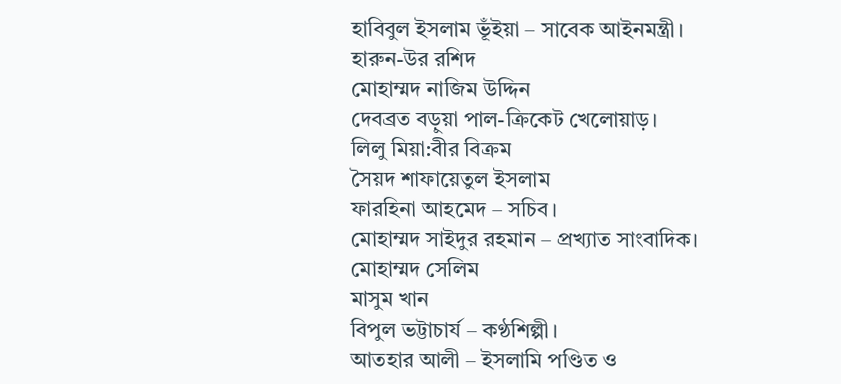হাবিবুল ইসলাম ভূঁইয়া – সাবেক আইনমন্ত্রী।
হারুন-উর রশিদ
মোহাম্মদ নাজিম উদ্দিন
দেবব্রত বড়ুয়া পাল‌-ক্রিকেট খেলোয়াড়।
লিলু মিয়া:বীর বিক্রম
সৈয়দ শাফায়েতুল ইসলাম
ফারহিনা আহমেদ – সচিব।
মোহাম্মদ সাইদুর রহমান – প্রখ্যাত সাংবাদিক।
মোহাম্মদ সেলিম
মাসুম খান
বিপুল ভট্টাচার্য – কণ্ঠশিল্পী।
আতহার আলী – ইসলামি পণ্ডিত ও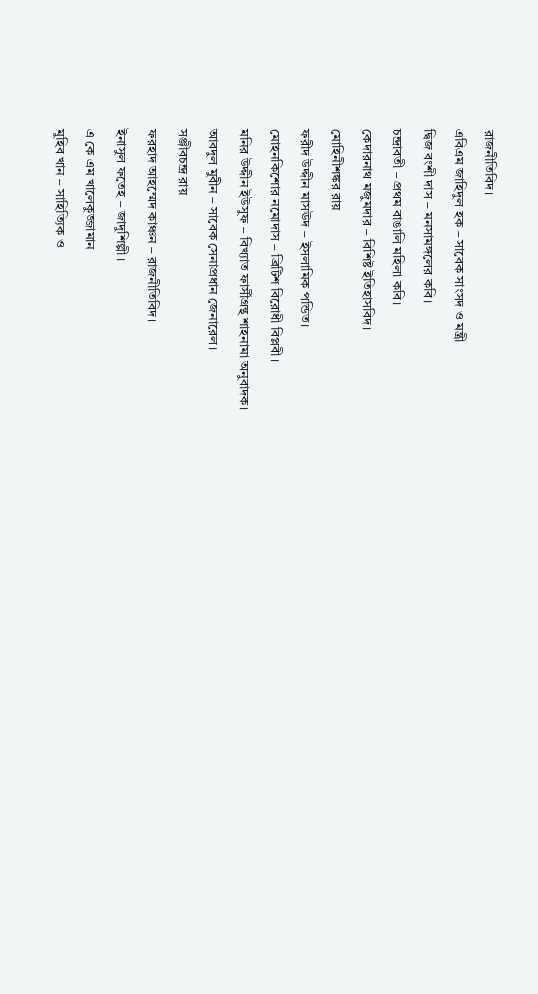রাজনীতিবিদ।
এবিএম জাহিদুল হক – সাবেক সাংসদ ও মন্ত্রী
দ্বিজ বংশী দাস – মনসামঙ্গলের কবি।
চন্দ্রাবতী – প্রথম বাঙালি মহিলা কবি।
কেদারনাথ মজুমদার – বিশিষ্ট ইতিহাসবিদ।
মোহিনীশঙ্কর রায়
ফরীদ উদ্দীন মাসঊদ – ইসলামিক পন্ডিত।
মোহনকিশোর নমোদাস – ব্রিটিশ বিরোধী বিপ্লবী।
মনির উদ্দীন ইউসুফ – বিখ্যাত ফার্সীগ্রন্থ শাহনামা অনুবাদক।
আবদুল মুবীন – সাবেক সেনাপ্রধান জেনারেল।
সঞ্জীবচন্দ্র রায়
ফরহাদ আহম্মেদ কাঞ্চন – রাজনীতিবিদ।
ইনাসুল ফতেহ – জাদুশিল্পী।
এ কে এম খালেকুজ্জামান
মুহিব খান – সাহিত্যিক ও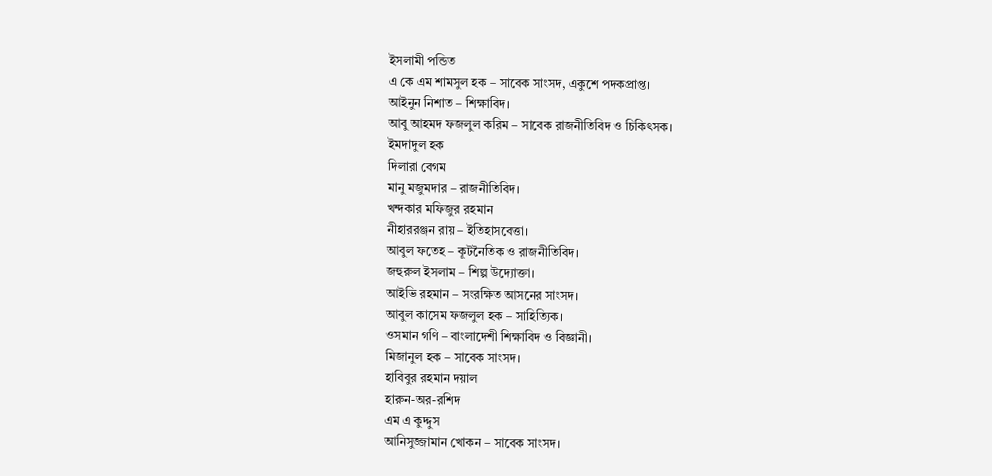ইসলামী পন্ডিত
এ কে এম শামসুল হক – সাবেক সাংসদ, একুশে পদকপ্রাপ্ত।
আইনুন নিশাত – শিক্ষাবিদ।
আবু আহমদ ফজলুল করিম – সাবেক রাজনীতিবিদ ও চিকিৎসক।
ইমদাদুল হক
দিলারা বেগম
মানু মজুমদার – রাজনীতিবিদ।
খন্দকার মফিজুর রহমান
নীহাররঞ্জন রায় – ইতিহাসবেত্তা।
আবুল ফতেহ – কূটনৈতিক ও রাজনীতিবিদ।
জহুরুল ইসলাম – শিল্প উদ্যোক্তা।
আইভি রহমান – সংরক্ষিত আসনের সাংসদ।
আবুল কাসেম ফজলুল হক – সাহিত্যিক।
ওসমান গণি – বাংলাদেশী শিক্ষাবিদ ও বিজ্ঞানী।
মিজানুল হক – সাবেক সাংসদ।
হাবিবুর রহমান দয়াল
হারুন-অর-রশিদ
এম এ কুদ্দুস
আনিসুজ্জামান খোকন – সাবেক সাংসদ।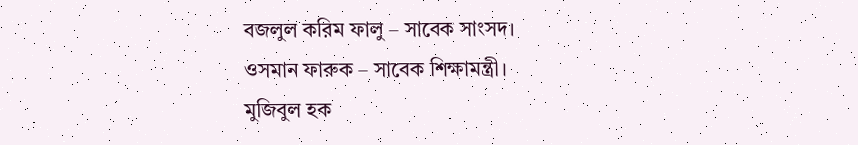বজলুল করিম ফালু – সাবেক সাংসদ।
ওসমান ফারুক – সাবেক শিক্ষামন্ত্রী।
মুজিবুল হক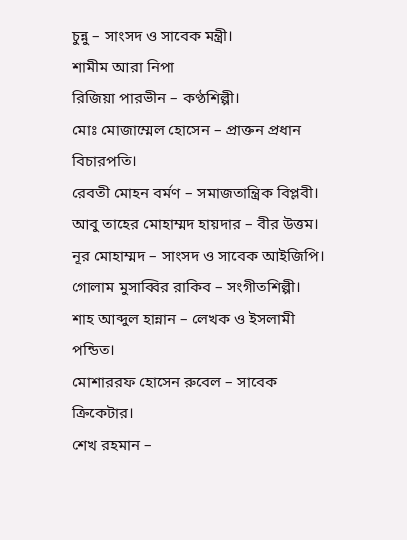চুন্নু – সাংসদ ও সাবেক মন্ত্রী।
শামীম আরা নিপা
রিজিয়া পারভীন – কণ্ঠশিল্পী।
মোঃ মোজাম্মেল হোসেন – প্রাক্তন প্রধান বিচারপতি।
রেবতী মোহন বর্মণ – সমাজতান্ত্রিক বিপ্লবী।
আবু তাহের মোহাম্মদ হায়দার – বীর উত্তম।
নূর মোহাম্মদ – সাংসদ ও সাবেক আইজিপি।
গোলাম মুসাব্বির রাকিব – সংগীতশিল্পী।
শাহ আব্দুল হান্নান – লেখক ও ইসলামী পন্ডিত।
মোশাররফ হোসেন রুবেল – সাবেক ক্রিকেটার।
শেখ রহমান –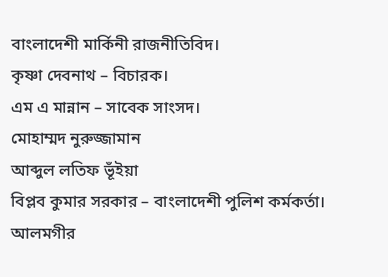বাংলাদেশী মার্কিনী রাজনীতিবিদ।
কৃষ্ণা দেবনাথ – বিচারক।
এম এ মান্নান – সাবেক সাংসদ।
মোহাম্মদ নুরুজ্জামান
আব্দুল লতিফ ভূঁইয়া
বিপ্লব কুমার সরকার – বাংলাদেশী পুলিশ কর্মকর্তা।
আলমগীর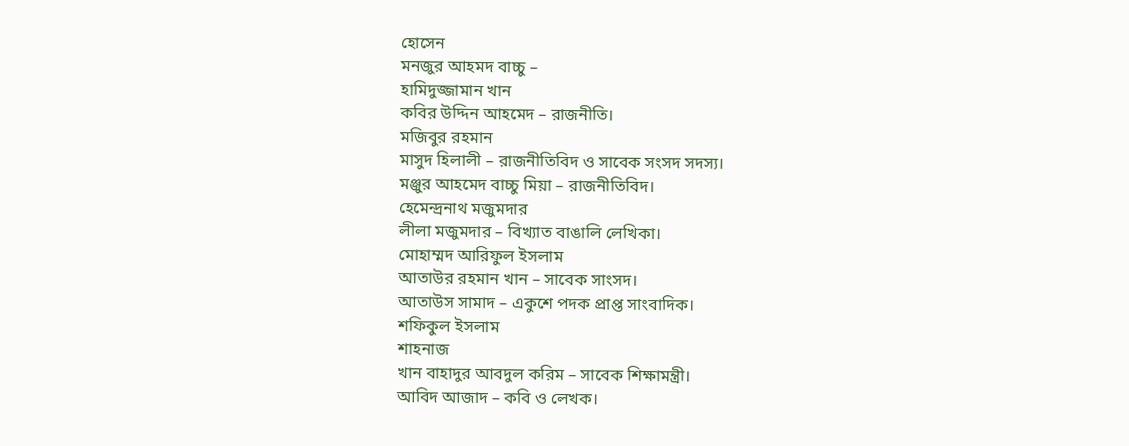হোসেন
মনজুর আহমদ বাচ্চু –
হামিদুজ্জামান খান
কবির উদ্দিন আহমেদ – রাজনীতি।
মজিবুর রহমান
মাসুদ হিলালী – রাজনীতিবিদ ও সাবেক সংসদ সদস্য।
মঞ্জুর আহমেদ বাচ্চু মিয়া – রাজনীতিবিদ।
হেমেন্দ্রনাথ মজুমদার
লীলা মজুমদার – বিখ্যাত বাঙালি লেখিকা।
মোহাম্মদ আরিফুল ইসলাম
আতাউর রহমান খান – সাবেক সাংসদ।
আতাউস সামাদ – একুশে পদক প্রাপ্ত সাংবাদিক।
শফিকুল ইসলাম
শাহনাজ
খান বাহাদুর আবদুল করিম – সাবেক শিক্ষামন্ত্রী।
আবিদ আজাদ – কবি ও লেখক।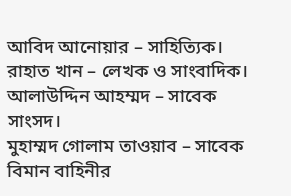আবিদ আনোয়ার – সাহিত্যিক।
রাহাত খান – লেখক ও সাংবাদিক।
আলাউদ্দিন আহম্মদ – সাবেক সাংসদ।
মুহাম্মদ গোলাম তাওয়াব – সাবেক বিমান বাহিনীর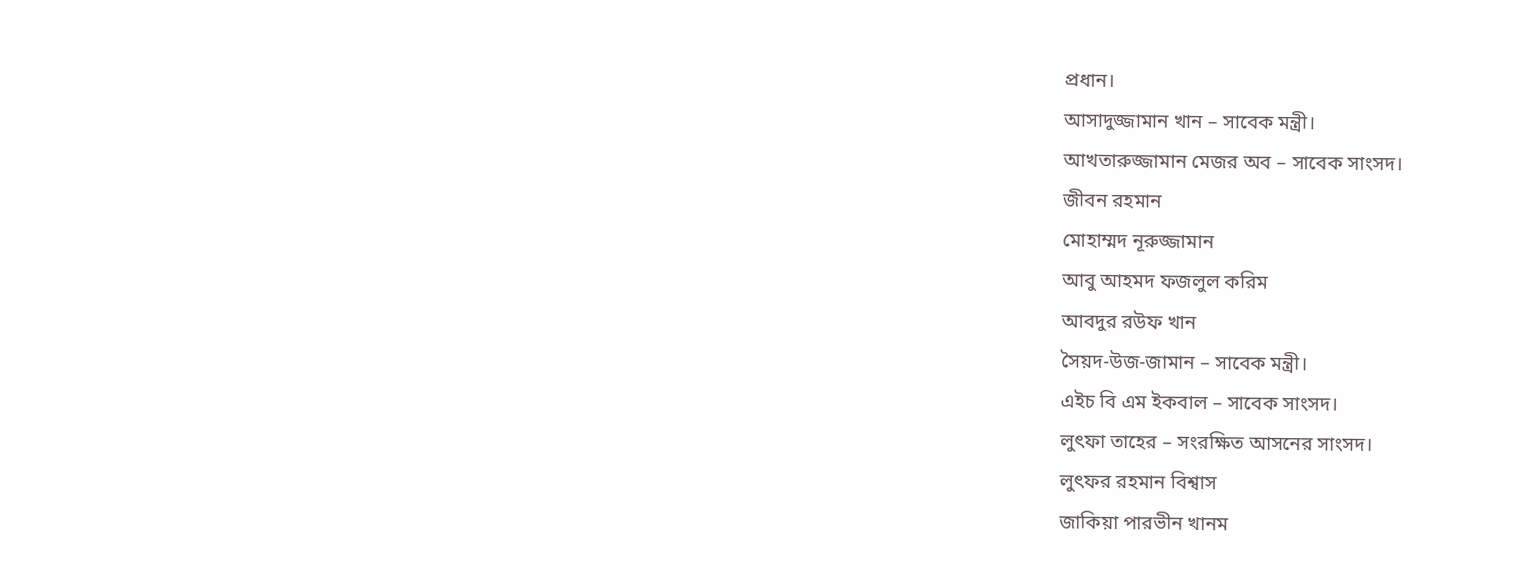প্রধান।
আসাদুজ্জামান খান – সাবেক মন্ত্রী।
আখতারুজ্জামান মেজর অব – সাবেক সাংসদ।
জীবন রহমান
মোহাম্মদ নূরুজ্জামান
আবু আহমদ ফজলুল করিম
আবদুর রউফ খান
সৈয়দ-উজ-জামান – সাবেক মন্ত্রী।
এইচ বি এম ইকবাল – সাবেক সাংসদ।
লুৎফা তাহের – সংরক্ষিত আসনের সাংসদ।
লুৎফর রহমান বিশ্বাস
জাকিয়া পারভীন খানম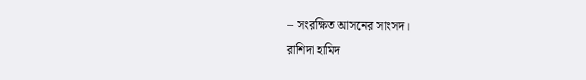– সংরক্ষিত আসনের সাংসদ।
রাশিদা হামিদ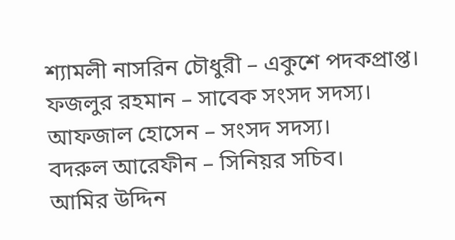শ্যামলী নাসরিন চৌধুরী – একুশে পদকপ্রাপ্ত।
ফজলুর রহমান – সাবেক সংসদ সদস্য।
আফজাল হোসেন – সংসদ সদস্য।
বদরুল আরেফীন – সিনিয়র সচিব।
আমির উদ্দিন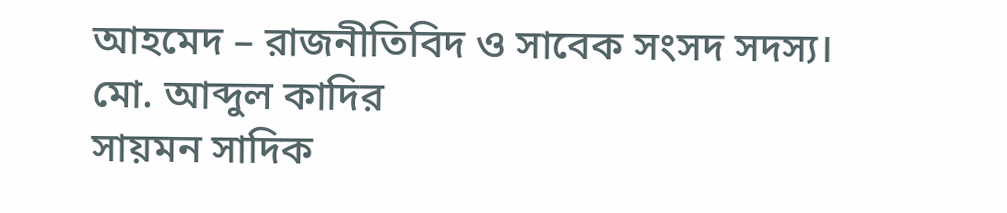আহমেদ – রাজনীতিবিদ ও সাবেক সংসদ সদস্য।
মো. আব্দুল কাদির
সায়মন সাদিক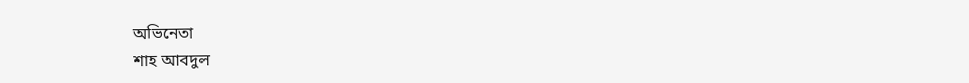অভিনেতা
শাহ আবদুল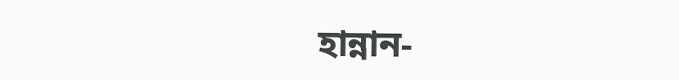হান্নান-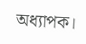অধ্যাপক।